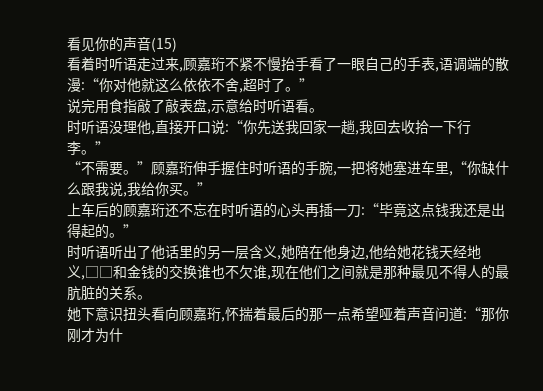看见你的声音(15)
看着时听语走过来,顾嘉珩不紧不慢抬手看了一眼自己的手表,语调端的散漫:“你对他就这么依依不舍,超时了。”
说完用食指敲了敲表盘,示意给时听语看。
时听语没理他,直接开口说:“你先送我回家一趟,我回去收拾一下行李。”
“不需要。”顾嘉珩伸手握住时听语的手腕,一把将她塞进车里,“你缺什么跟我说,我给你买。”
上车后的顾嘉珩还不忘在时听语的心头再插一刀:“毕竟这点钱我还是出得起的。”
时听语听出了他话里的另一层含义,她陪在他身边,他给她花钱天经地义,□□和金钱的交换谁也不欠谁,现在他们之间就是那种最见不得人的最肮脏的关系。
她下意识扭头看向顾嘉珩,怀揣着最后的那一点希望哑着声音问道:“那你刚才为什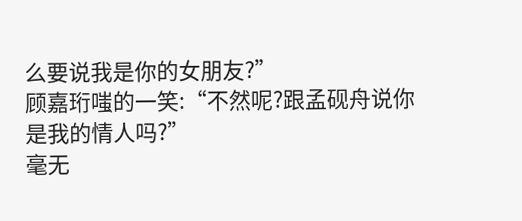么要说我是你的女朋友?”
顾嘉珩嗤的一笑:“不然呢?跟孟砚舟说你是我的情人吗?”
毫无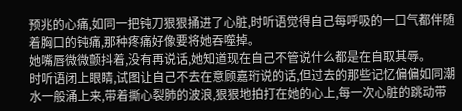预兆的心痛,如同一把钝刀狠狠捅进了心脏,时听语觉得自己每呼吸的一口气都伴随着胸口的钝痛,那种疼痛好像要将她吞噬掉。
她嘴唇微微颤抖着,没有再说话,她知道现在自己不管说什么都是在自取其辱。
时听语闭上眼睛,试图让自己不去在意顾嘉珩说的话,但过去的那些记忆偏偏如同潮水一般涌上来,带着撕心裂肺的波浪,狠狠地拍打在她的心上,每一次心脏的跳动带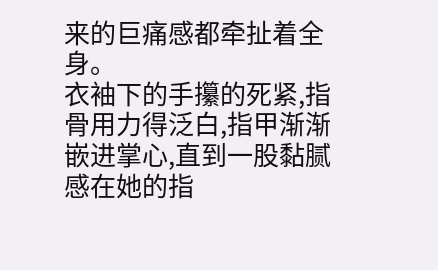来的巨痛感都牵扯着全身。
衣袖下的手攥的死紧,指骨用力得泛白,指甲渐渐嵌进掌心,直到一股黏腻感在她的指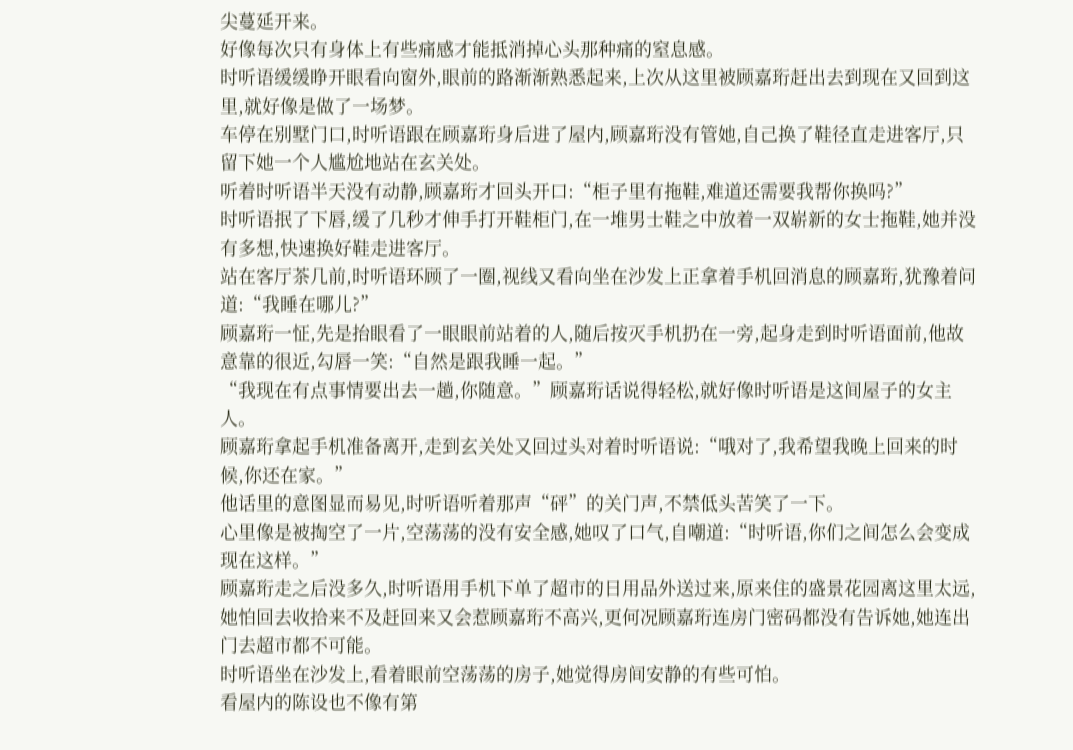尖蔓延开来。
好像每次只有身体上有些痛感才能抵消掉心头那种痛的窒息感。
时听语缓缓睁开眼看向窗外,眼前的路渐渐熟悉起来,上次从这里被顾嘉珩赶出去到现在又回到这里,就好像是做了一场梦。
车停在别墅门口,时听语跟在顾嘉珩身后进了屋内,顾嘉珩没有管她,自己换了鞋径直走进客厅,只留下她一个人尴尬地站在玄关处。
听着时听语半天没有动静,顾嘉珩才回头开口:“柜子里有拖鞋,难道还需要我帮你换吗?”
时听语抿了下唇,缓了几秒才伸手打开鞋柜门,在一堆男士鞋之中放着一双崭新的女士拖鞋,她并没有多想,快速换好鞋走进客厅。
站在客厅茶几前,时听语环顾了一圈,视线又看向坐在沙发上正拿着手机回消息的顾嘉珩,犹豫着问道:“我睡在哪儿?”
顾嘉珩一怔,先是抬眼看了一眼眼前站着的人,随后按灭手机扔在一旁,起身走到时听语面前,他故意靠的很近,勾唇一笑:“自然是跟我睡一起。”
“我现在有点事情要出去一趟,你随意。”顾嘉珩话说得轻松,就好像时听语是这间屋子的女主人。
顾嘉珩拿起手机准备离开,走到玄关处又回过头对着时听语说:“哦对了,我希望我晚上回来的时候,你还在家。”
他话里的意图显而易见,时听语听着那声“砰”的关门声,不禁低头苦笑了一下。
心里像是被掏空了一片,空荡荡的没有安全感,她叹了口气,自嘲道:“时听语,你们之间怎么会变成现在这样。”
顾嘉珩走之后没多久,时听语用手机下单了超市的日用品外送过来,原来住的盛景花园离这里太远,她怕回去收拾来不及赶回来又会惹顾嘉珩不高兴,更何况顾嘉珩连房门密码都没有告诉她,她连出门去超市都不可能。
时听语坐在沙发上,看着眼前空荡荡的房子,她觉得房间安静的有些可怕。
看屋内的陈设也不像有第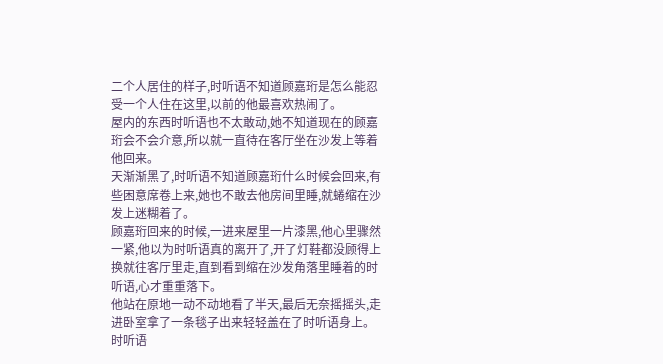二个人居住的样子,时听语不知道顾嘉珩是怎么能忍受一个人住在这里,以前的他最喜欢热闹了。
屋内的东西时听语也不太敢动,她不知道现在的顾嘉珩会不会介意,所以就一直待在客厅坐在沙发上等着他回来。
天渐渐黑了,时听语不知道顾嘉珩什么时候会回来,有些困意席卷上来,她也不敢去他房间里睡,就蜷缩在沙发上迷糊着了。
顾嘉珩回来的时候,一进来屋里一片漆黑,他心里骤然一紧,他以为时听语真的离开了,开了灯鞋都没顾得上换就往客厅里走,直到看到缩在沙发角落里睡着的时听语,心才重重落下。
他站在原地一动不动地看了半天,最后无奈摇摇头,走进卧室拿了一条毯子出来轻轻盖在了时听语身上。
时听语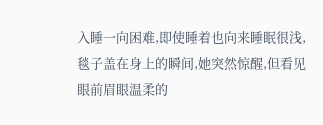入睡一向困难,即使睡着也向来睡眠很浅,毯子盖在身上的瞬间,她突然惊醒,但看见眼前眉眼温柔的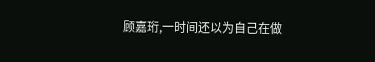顾嘉珩,一时间还以为自己在做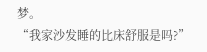梦。
“我家沙发睡的比床舒服是吗?”